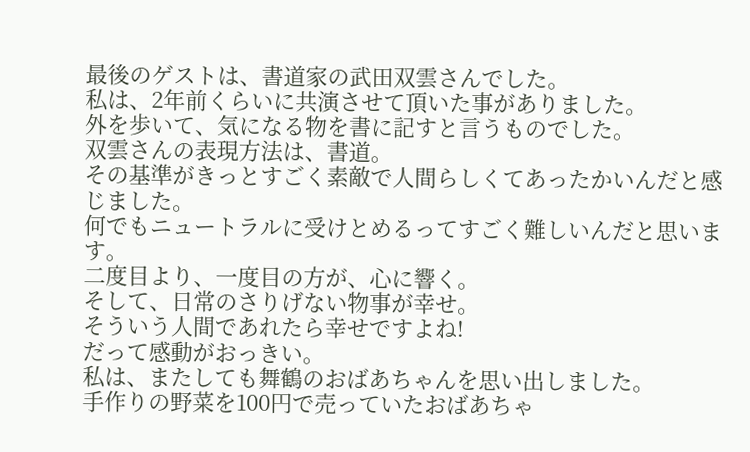最後のゲストは、書道家の武田双雲さんでした。
私は、2年前くらいに共演させて頂いた事がありました。
外を歩いて、気になる物を書に記すと言うものでした。
双雲さんの表現方法は、書道。
その基準がきっとすごく素敵で人間らしくてあったかいんだと感じました。
何でもニュートラルに受けとめるってすごく難しいんだと思います。
二度目より、一度目の方が、心に響く。
そして、日常のさりげない物事が幸せ。
そういう人間であれたら幸せですよね!
だって感動がおっきい。
私は、またしても舞鶴のおばあちゃんを思い出しました。
手作りの野菜を100円で売っていたおばあちゃ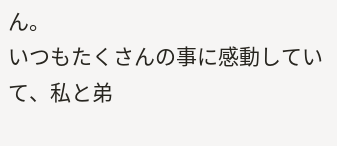ん。
いつもたくさんの事に感動していて、私と弟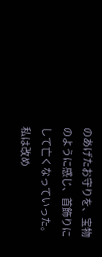のあげたお守りを、宝物のように感じ、首飾りにして亡くなっていった。
私は改め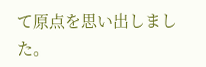て原点を思い出しました。